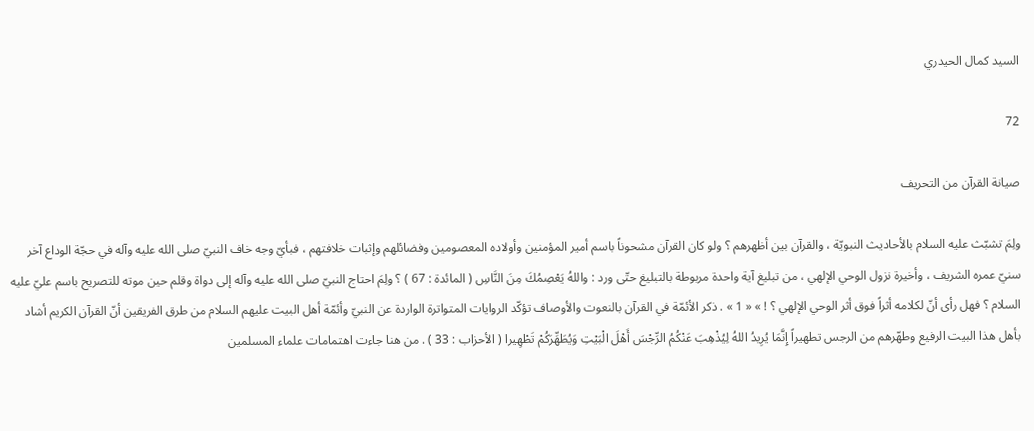السيد كمال الحيدري

72

صيانة القرآن من التحريف

ولِمَ تشبّث عليه السلام بالأحاديث النبويّة ، والقرآن بين أظهرهم ؟ ولو كان القرآن مشحوناً باسم أمير المؤمنين وأولاده المعصومين وفضائلهم وإثبات خلافتهم ، فبأيّ وجه خاف النبيّ صلى الله عليه وآله في حجّة الوداع آخر سنيّ عمره الشريف ، وأخيرة نزول الوحي الإلهي ، من تبليغ آية واحدة مربوطة بالتبليغ حتّى ورد : واللهُ يَعْصِمُكَ مِنَ النَّاسِ ( المائدة : 67 ) ؟ ولِمَ احتاج النبيّ صلى الله عليه وآله إلى دواة وقلم حين موته للتصريح باسم عليّ عليه السلام ؟ فهل رأى أنّ لكلامه أثراً فوق أثر الوحي الإلهي ؟ ! » « 1 » . ذكر الأئمّة في القرآن بالنعوت والأوصاف تؤكّد الروايات المتواترة الواردة عن النبيّ وأئمّة أهل البيت عليهم السلام من طرق الفريقين أنّ القرآن الكريم أشاد بأهل هذا البيت الرفيع وطهّرهم من الرجس تطهيراً إِنَّمَا يُرِيدُ اللهُ لِيُذْهِبَ عَنْكُمُ الرِّجْسَ أَهْلَ الْبَيْتِ وَيُطَهِّرَكُمْ تَطْهِيرا ( الأحزاب : 33 ) . من هنا جاءت اهتمامات علماء المسلمين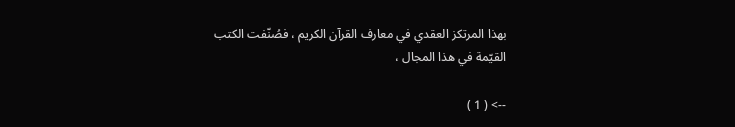بهذا المرتكز العقدي في معارف القرآن الكريم ، فصُنّفت الكتب القيّمة في هذا المجال ،

--> ( 1 )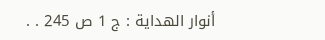أنوار الهداية : ج 1 ص 245 . .